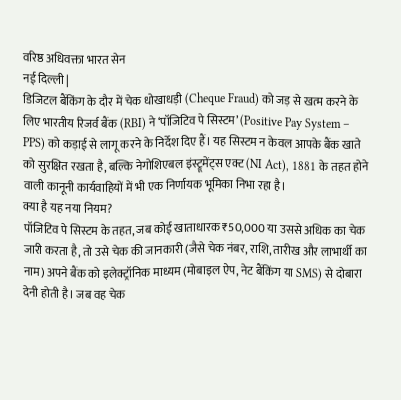वरिष्ठ अधिवक्ता भारत सेन
नई दिल्ली |
डिजिटल बैंकिंग के दौर में चेक धोखाधड़ी (Cheque Fraud) को जड़ से खत्म करने के लिए भारतीय रिजर्व बैंक (RBI) ने ‘पॉजिटिव पे सिस्टम’ (Positive Pay System – PPS) को कड़ाई से लागू करने के निर्देश दिए हैं। यह सिस्टम न केवल आपके बैंक खाते को सुरक्षित रखता है, बल्कि नेगोशिएबल इंस्ट्रूमेंट्स एक्ट (NI Act), 1881 के तहत होने वाली कानूनी कार्यवाहियों में भी एक निर्णायक भूमिका निभा रहा है।
क्या है यह नया नियम?
पॉजिटिव पे सिस्टम के तहत, जब कोई खाताधारक ₹50,000 या उससे अधिक का चेक जारी करता है, तो उसे चेक की जानकारी (जैसे चेक नंबर, राशि, तारीख और लाभार्थी का नाम) अपने बैंक को इलेक्ट्रॉनिक माध्यम (मोबाइल ऐप, नेट बैंकिंग या SMS) से दोबारा देनी होती है। जब वह चेक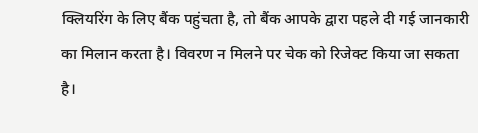क्लियरिंग के लिए बैंक पहुंचता है, तो बैंक आपके द्वारा पहले दी गई जानकारी का मिलान करता है। विवरण न मिलने पर चेक को रिजेक्ट किया जा सकता है।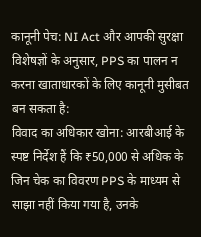कानूनी पेच: NI Act और आपकी सुरक्षा
विशेषज्ञों के अनुसार, PPS का पालन न करना खाताधारकों के लिए कानूनी मुसीबत बन सकता है:
विवाद का अधिकार खोना: आरबीआई के स्पष्ट निर्देश हैं कि ₹50,000 से अधिक के जिन चेक का विवरण PPS के माध्यम से साझा नहीं किया गया है, उनके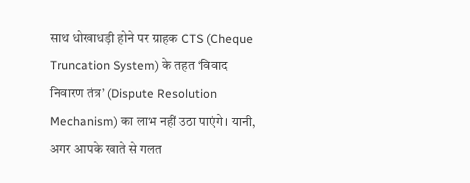साथ धोखाधड़ी होने पर ग्राहक CTS (Cheque Truncation System) के तहत ‘विवाद निवारण तंत्र’ (Dispute Resolution Mechanism) का लाभ नहीं उठा पाएंगे। यानी, अगर आपके खाते से गलत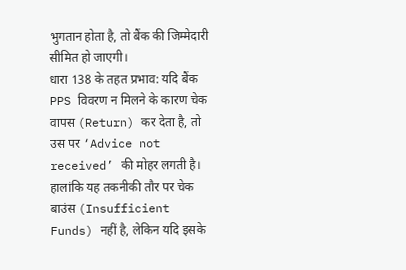भुगतान होता है, तो बैंक की जिम्मेदारी सीमित हो जाएगी।
धारा 138 के तहत प्रभाव: यदि बैंक PPS विवरण न मिलने के कारण चेक वापस (Return) कर देता है, तो उस पर ‘Advice not received’ की मोहर लगती है। हालांकि यह तकनीकी तौर पर चेक बाउंस (Insufficient Funds) नहीं है, लेकिन यदि इसके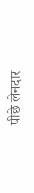पीछे लेनदार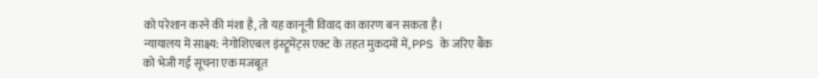को परेशान करने की मंशा है, तो यह कानूनी विवाद का कारण बन सकता है।
न्यायालय में साक्ष्य: नेगोशिएबल इंस्ट्रूमेंट्स एक्ट के तहत मुकदमों में, PPS के जरिए बैंक को भेजी गई सूचना एक मजबूत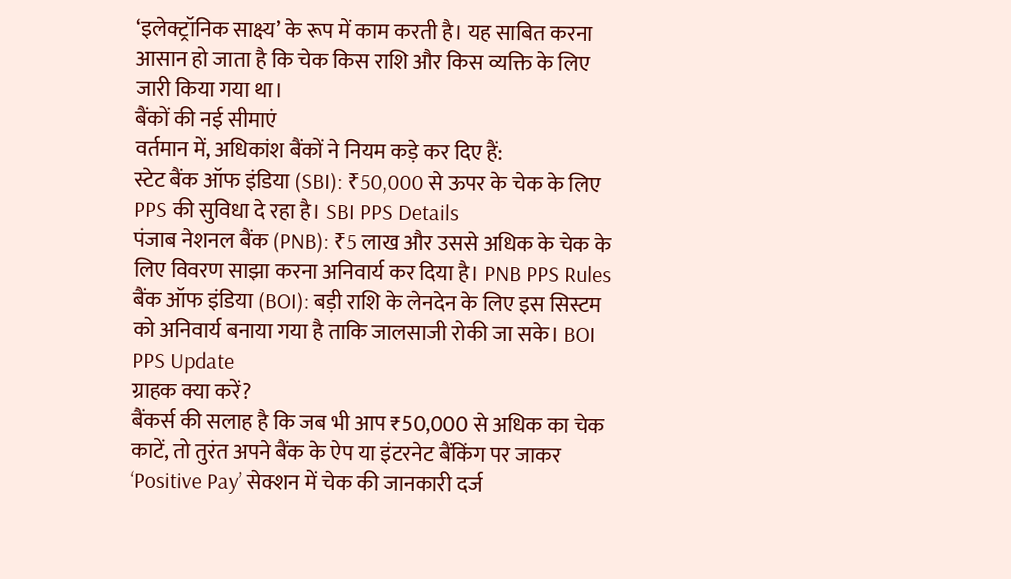‘इलेक्ट्रॉनिक साक्ष्य’ के रूप में काम करती है। यह साबित करना आसान हो जाता है कि चेक किस राशि और किस व्यक्ति के लिए जारी किया गया था।
बैंकों की नई सीमाएं
वर्तमान में, अधिकांश बैंकों ने नियम कड़े कर दिए हैं:
स्टेट बैंक ऑफ इंडिया (SBI): ₹50,000 से ऊपर के चेक के लिए PPS की सुविधा दे रहा है। SBI PPS Details
पंजाब नेशनल बैंक (PNB): ₹5 लाख और उससे अधिक के चेक के लिए विवरण साझा करना अनिवार्य कर दिया है। PNB PPS Rules
बैंक ऑफ इंडिया (BOI): बड़ी राशि के लेनदेन के लिए इस सिस्टम को अनिवार्य बनाया गया है ताकि जालसाजी रोकी जा सके। BOI PPS Update
ग्राहक क्या करें?
बैंकर्स की सलाह है कि जब भी आप ₹50,000 से अधिक का चेक काटें, तो तुरंत अपने बैंक के ऐप या इंटरनेट बैंकिंग पर जाकर ‘Positive Pay’ सेक्शन में चेक की जानकारी दर्ज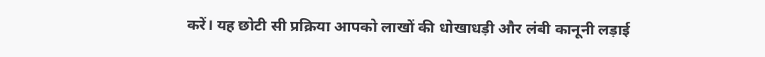करें। यह छोटी सी प्रक्रिया आपको लाखों की धोखाधड़ी और लंबी कानूनी लड़ाई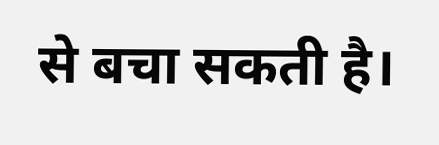से बचा सकती है।